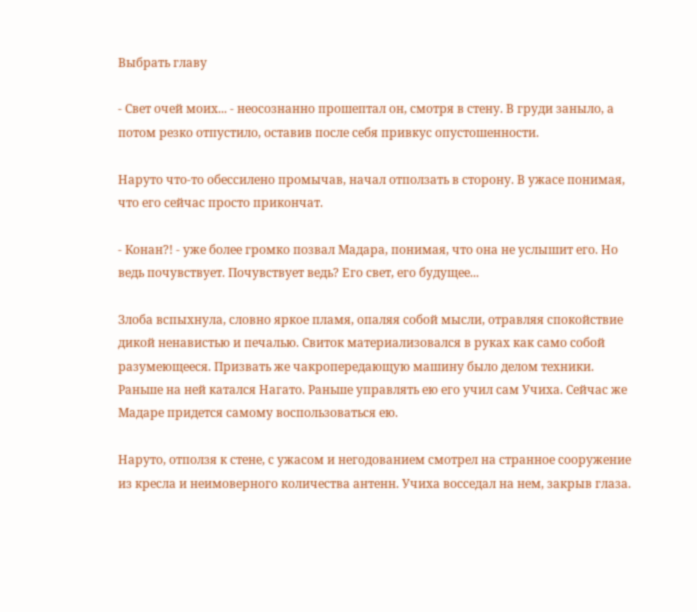Выбрать главу

- Свет очей моих... - неосознанно прошептал он, смотря в стену. В груди заныло, а потом резко отпустило, оставив после себя привкус опустошенности.

Наруто что-то обессилено промычав, начал отползать в сторону. В ужасе понимая, что его сейчас просто прикончат.

- Конан?! - уже более громко позвал Мадара, понимая, что она не услышит его. Но ведь почувствует. Почувствует ведь? Его свет, его будущее...

Злоба вспыхнула, словно яркое пламя, опаляя собой мысли, отравляя спокойствие дикой ненавистью и печалью. Свиток материализовался в руках как само собой разумеющееся. Призвать же чакропередающую машину было делом техники. Раньше на ней катался Нагато. Раньше управлять ею его учил сам Учиха. Сейчас же Мадаре придется самому воспользоваться ею.

Наруто, отползя к стене, с ужасом и негодованием смотрел на странное сооружение из кресла и неимоверного количества антенн. Учиха восседал на нем, закрыв глаза.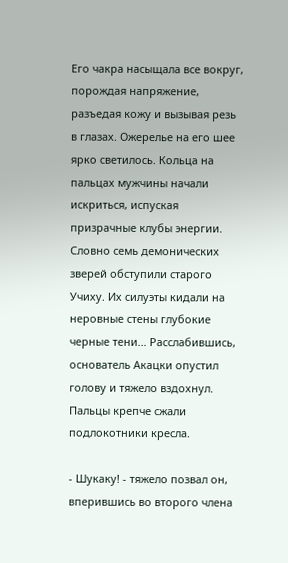Его чакра насыщала все вокруг, порождая напряжение, разъедая кожу и вызывая резь в глазах. Ожерелье на его шее ярко светилось. Кольца на пальцах мужчины начали искриться, испуская призрачные клубы энергии. Словно семь демонических зверей обступили старого Учиху. Их силуэты кидали на неровные стены глубокие черные тени... Расслабившись, основатель Акацки опустил голову и тяжело вздохнул. Пальцы крепче сжали подлокотники кресла.

- Шукаку! - тяжело позвал он, вперившись во второго члена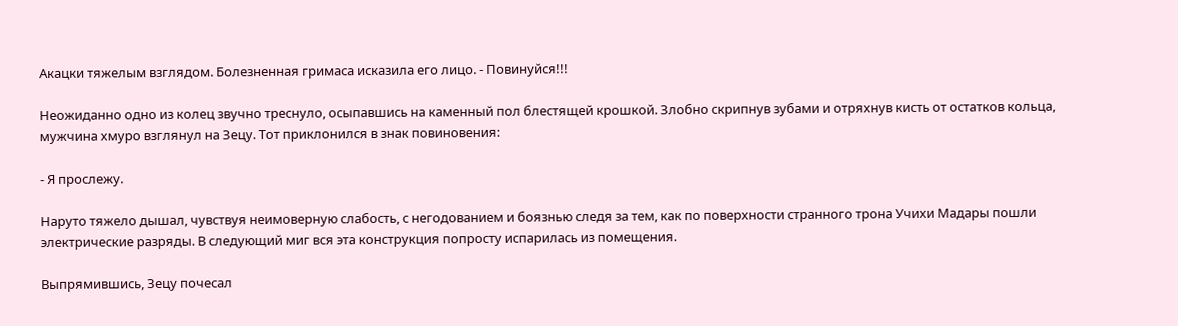Акацки тяжелым взглядом. Болезненная гримаса исказила его лицо. - Повинуйся!!!

Неожиданно одно из колец звучно треснуло, осыпавшись на каменный пол блестящей крошкой. Злобно скрипнув зубами и отряхнув кисть от остатков кольца, мужчина хмуро взглянул на Зецу. Тот приклонился в знак повиновения:

- Я прослежу.

Наруто тяжело дышал, чувствуя неимоверную слабость, с негодованием и боязнью следя за тем, как по поверхности странного трона Учихи Мадары пошли электрические разряды. В следующий миг вся эта конструкция попросту испарилась из помещения.

Выпрямившись, Зецу почесал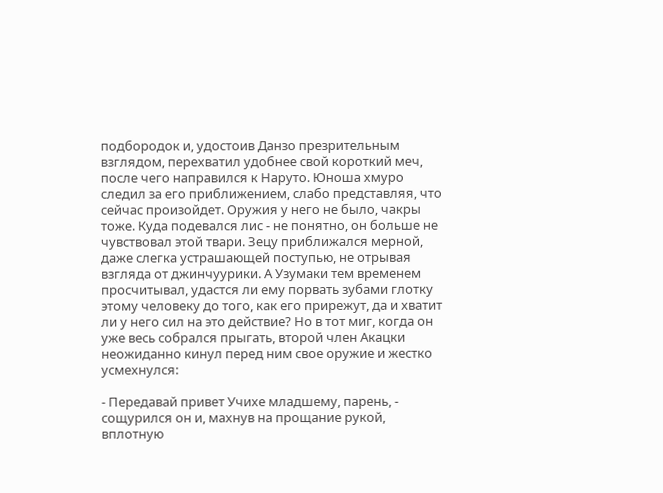подбородок и, удостоив Данзо презрительным взглядом, перехватил удобнее свой короткий меч, после чего направился к Наруто. Юноша хмуро следил за его приближением, слабо представляя, что сейчас произойдет. Оружия у него не было, чакры тоже. Куда подевался лис - не понятно, он больше не чувствовал этой твари. Зецу приближался мерной, даже слегка устрашающей поступью, не отрывая взгляда от джинчуурики. А Узумаки тем временем просчитывал, удастся ли ему порвать зубами глотку этому человеку до того, как его прирежут, да и хватит ли у него сил на это действие? Но в тот миг, когда он уже весь собрался прыгать, второй член Акацки неожиданно кинул перед ним свое оружие и жестко усмехнулся:

- Передавай привет Учихе младшему, парень, - сощурился он и, махнув на прощание рукой, вплотную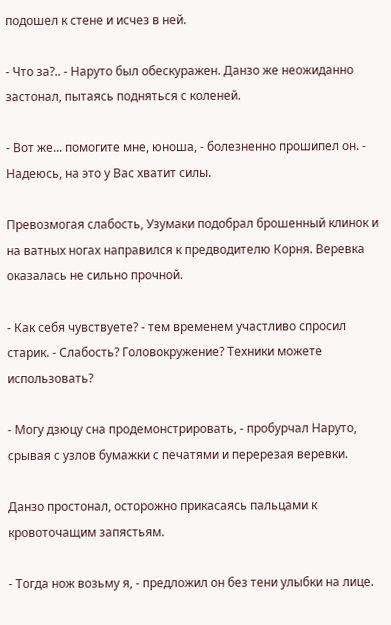подошел к стене и исчез в ней.

- Что за?.. - Наруто был обескуражен. Данзо же неожиданно застонал, пытаясь подняться с коленей.

- Вот же... помогите мне, юноша, - болезненно прошипел он. - Надеюсь, на это у Вас хватит силы.

Превозмогая слабость, Узумаки подобрал брошенный клинок и на ватных ногах направился к предводителю Корня. Веревка оказалась не сильно прочной.

- Как себя чувствуете? - тем временем участливо спросил старик. - Слабость? Головокружение? Техники можете использовать?

- Могу дзюцу сна продемонстрировать, - пробурчал Наруто, срывая с узлов бумажки с печатями и перерезая веревки.

Данзо простонал, осторожно прикасаясь пальцами к кровоточащим запястьям.

- Тогда нож возьму я, - предложил он без тени улыбки на лице.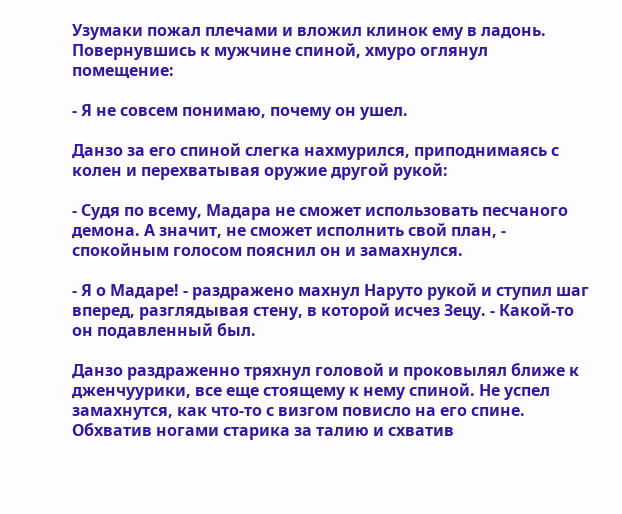Узумаки пожал плечами и вложил клинок ему в ладонь. Повернувшись к мужчине спиной, хмуро оглянул помещение:

- Я не совсем понимаю, почему он ушел.

Данзо за его спиной слегка нахмурился, приподнимаясь с колен и перехватывая оружие другой рукой:

- Судя по всему, Мадара не сможет использовать песчаного демона. А значит, не сможет исполнить свой план, - спокойным голосом пояснил он и замахнулся.

- Я о Мадаре! - раздражено махнул Наруто рукой и ступил шаг вперед, разглядывая стену, в которой исчез Зецу. - Какой-то он подавленный был.

Данзо раздраженно тряхнул головой и проковылял ближе к дженчуурики, все еще стоящему к нему спиной. Не успел замахнутся, как что-то с визгом повисло на его спине. Обхватив ногами старика за талию и схватив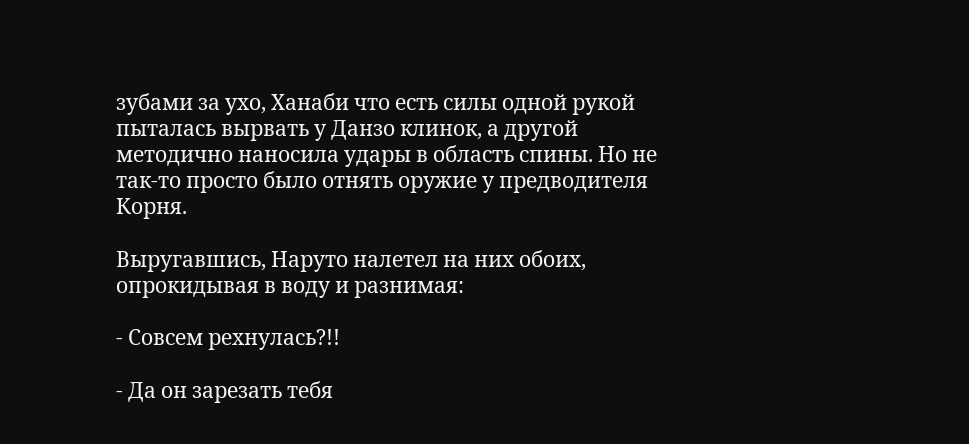зубами за ухо, Ханаби что есть силы одной рукой пыталась вырвать у Данзо клинок, а другой методично наносила удары в область спины. Но не так-то просто было отнять оружие у предводителя Корня.

Выругавшись, Наруто налетел на них обоих, опрокидывая в воду и разнимая:

- Совсем рехнулась?!!

- Да он зарезать тебя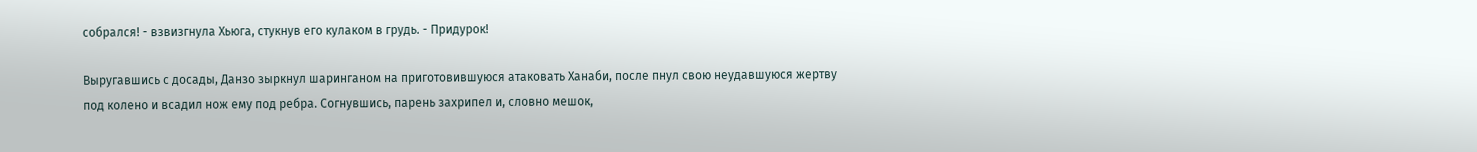собрался! - взвизгнула Хьюга, стукнув его кулаком в грудь. - Придурок!

Выругавшись с досады, Данзо зыркнул шаринганом на приготовившуюся атаковать Ханаби, после пнул свою неудавшуюся жертву под колено и всадил нож ему под ребра. Согнувшись, парень захрипел и, словно мешок,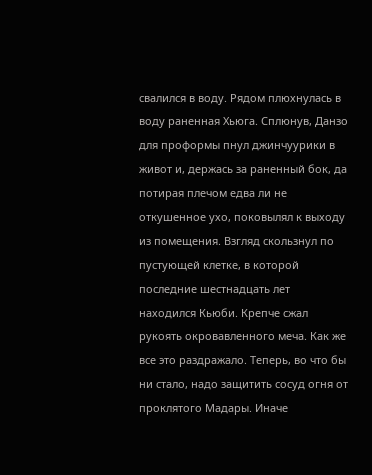свалился в воду. Рядом плюхнулась в воду раненная Хьюга. Сплюнув, Данзо для проформы пнул джинчуурики в живот и, держась за раненный бок, да потирая плечом едва ли не откушенное ухо, поковылял к выходу из помещения. Взгляд скользнул по пустующей клетке, в которой последние шестнадцать лет находился Кьюби. Крепче сжал рукоять окровавленного меча. Как же все это раздражало. Теперь, во что бы ни стало, надо защитить сосуд огня от проклятого Мадары. Иначе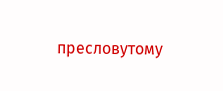пресловутому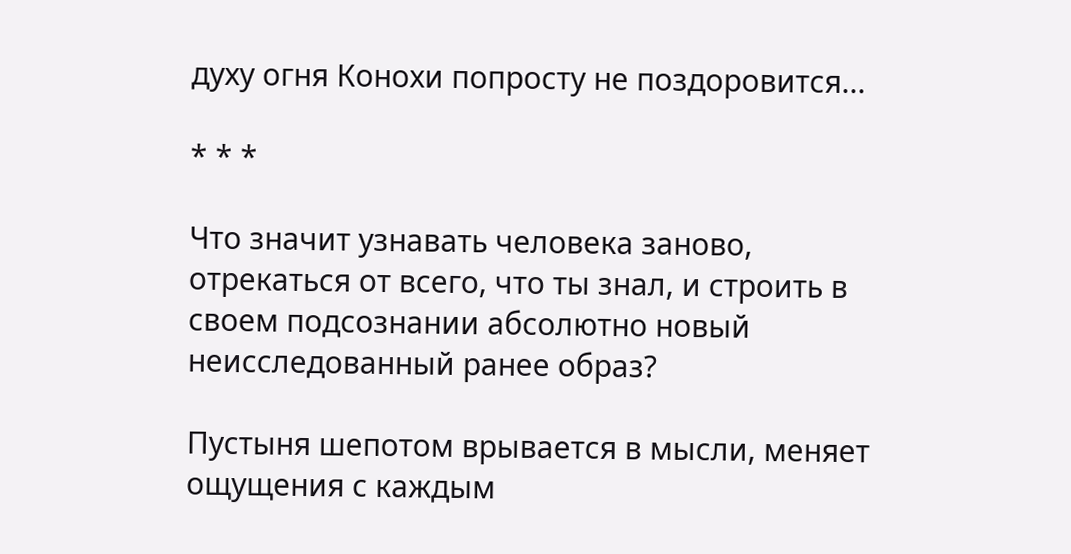духу огня Конохи попросту не поздоровится...

* * *

Что значит узнавать человека заново, отрекаться от всего, что ты знал, и строить в своем подсознании абсолютно новый неисследованный ранее образ?

Пустыня шепотом врывается в мысли, меняет ощущения с каждым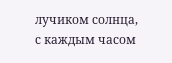лучиком солнца, с каждым часом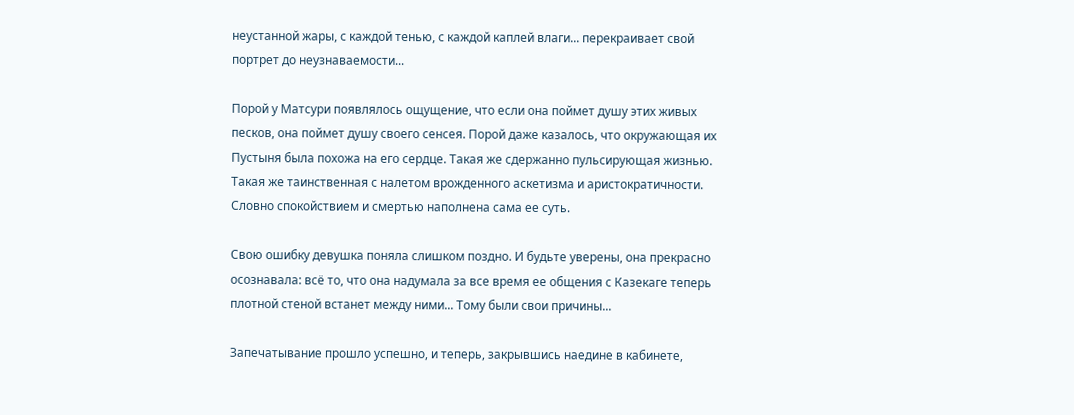неустанной жары, с каждой тенью, с каждой каплей влаги... перекраивает свой портрет до неузнаваемости...

Порой у Матсури появлялось ощущение, что если она поймет душу этих живых песков, она поймет душу своего сенсея. Порой даже казалось, что окружающая их Пустыня была похожа на его сердце. Такая же сдержанно пульсирующая жизнью. Такая же таинственная с налетом врожденного аскетизма и аристократичности. Словно спокойствием и смертью наполнена сама ее суть.

Свою ошибку девушка поняла слишком поздно. И будьте уверены, она прекрасно осознавала: всё то, что она надумала за все время ее общения с Казекаге теперь плотной стеной встанет между ними... Тому были свои причины...

Запечатывание прошло успешно, и теперь, закрывшись наедине в кабинете,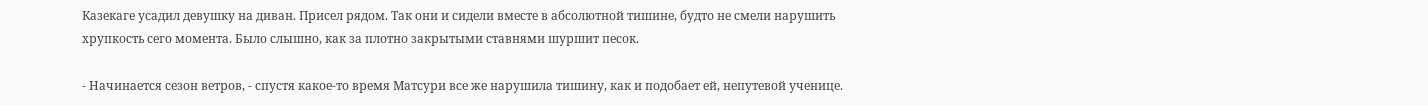Казекаге усадил девушку на диван. Присел рядом. Так они и сидели вместе в абсолютной тишине, будто не смели нарушить хрупкость сего момента. Было слышно, как за плотно закрытыми ставнями шуршит песок.

- Начинается сезон ветров, - спустя какое-то время Матсури все же нарушила тишину, как и подобает ей, непутевой ученице.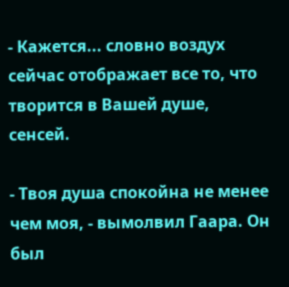- Кажется... словно воздух сейчас отображает все то, что творится в Вашей душе, сенсей.

- Твоя душа спокойна не менее чем моя, - вымолвил Гаара. Он был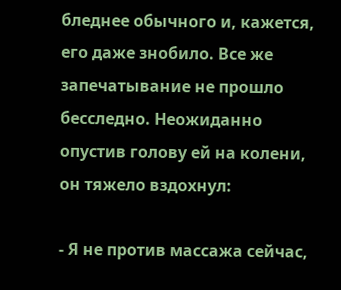бледнее обычного и, кажется, его даже знобило. Все же запечатывание не прошло бесследно. Неожиданно опустив голову ей на колени, он тяжело вздохнул:

- Я не против массажа сейчас,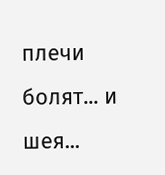плечи болят... и шея...